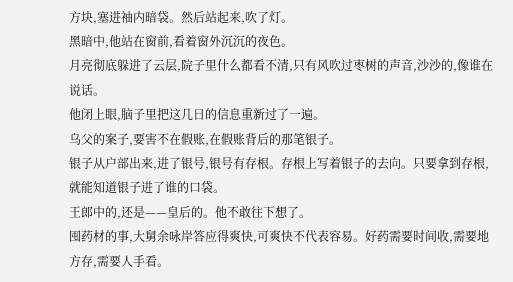方块,塞进袖内暗袋。然后站起来,吹了灯。
黑暗中,他站在窗前,看着窗外沉沉的夜色。
月亮彻底躲进了云层,院子里什么都看不清,只有风吹过枣树的声音,沙沙的,像谁在说话。
他闭上眼,脑子里把这几日的信息重新过了一遍。
乌父的案子,要害不在假账,在假账背后的那笔银子。
银子从户部出来,进了银号,银号有存根。存根上写着银子的去向。只要拿到存根,就能知道银子进了谁的口袋。
王郎中的,还是——皇后的。他不敢往下想了。
囤药材的事,大舅余咏岸答应得爽快,可爽快不代表容易。好药需要时间收,需要地方存,需要人手看。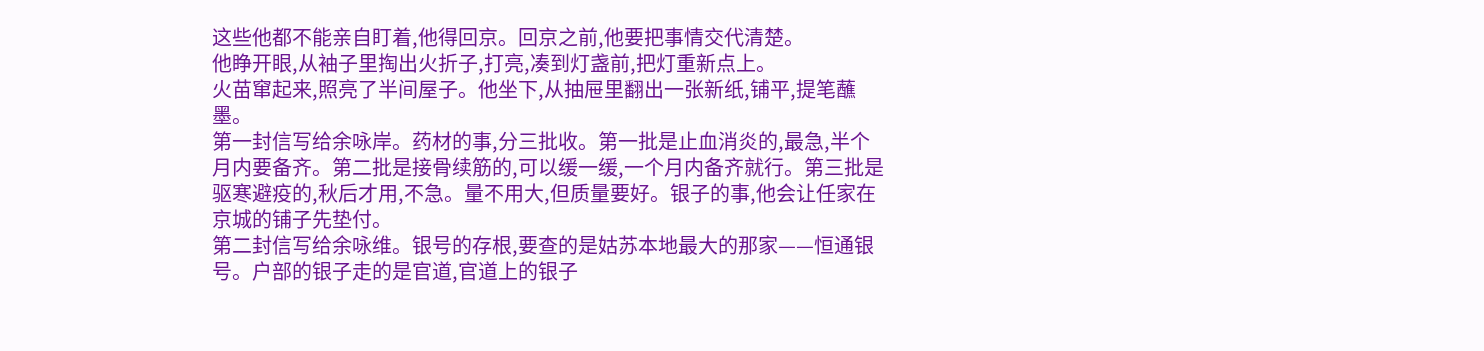这些他都不能亲自盯着,他得回京。回京之前,他要把事情交代清楚。
他睁开眼,从袖子里掏出火折子,打亮,凑到灯盏前,把灯重新点上。
火苗窜起来,照亮了半间屋子。他坐下,从抽屉里翻出一张新纸,铺平,提笔蘸墨。
第一封信写给余咏岸。药材的事,分三批收。第一批是止血消炎的,最急,半个月内要备齐。第二批是接骨续筋的,可以缓一缓,一个月内备齐就行。第三批是驱寒避疫的,秋后才用,不急。量不用大,但质量要好。银子的事,他会让任家在京城的铺子先垫付。
第二封信写给余咏维。银号的存根,要查的是姑苏本地最大的那家——恒通银号。户部的银子走的是官道,官道上的银子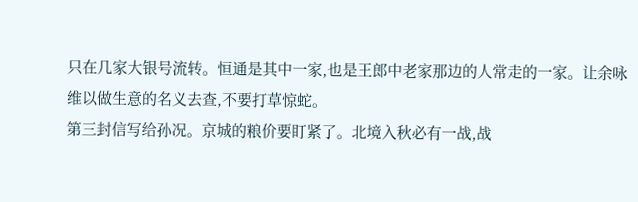只在几家大银号流转。恒通是其中一家,也是王郎中老家那边的人常走的一家。让余咏维以做生意的名义去查,不要打草惊蛇。
第三封信写给孙况。京城的粮价要盯紧了。北境入秋必有一战,战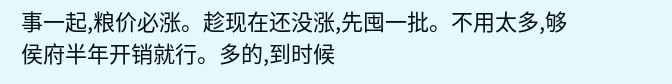事一起,粮价必涨。趁现在还没涨,先囤一批。不用太多,够侯府半年开销就行。多的,到时候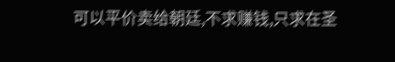可以平价卖给朝廷,不求赚钱,只求在圣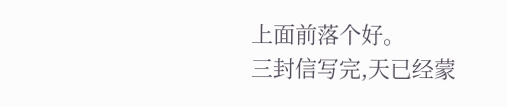上面前落个好。
三封信写完,天已经蒙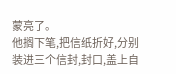蒙亮了。
他搁下笔,把信纸折好,分别装进三个信封,封口,盖上自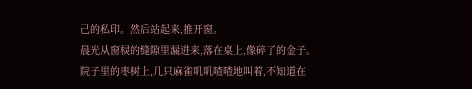己的私印。然后站起来,推开窗。
晨光从窗棂的缝隙里漏进来,落在桌上,像碎了的金子。
院子里的枣树上,几只麻雀叽叽喳喳地叫着,不知道在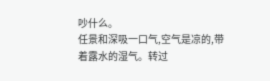吵什么。
任景和深吸一口气,空气是凉的,带着露水的湿气。转过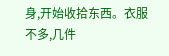身,开始收拾东西。衣服不多,几件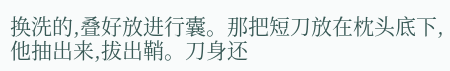换洗的,叠好放进行囊。那把短刀放在枕头底下,他抽出来,拔出鞘。刀身还